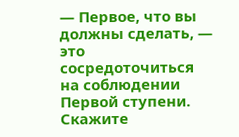— Первое, что вы должны сделать, — это сосредоточиться на соблюдении Первой ступени. Скажите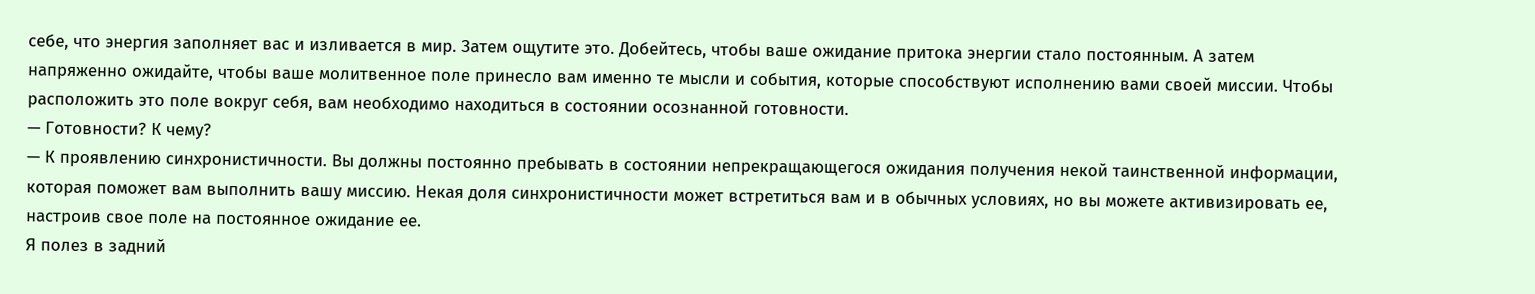себе, что энергия заполняет вас и изливается в мир. Затем ощутите это. Добейтесь, чтобы ваше ожидание притока энергии стало постоянным. А затем напряженно ожидайте, чтобы ваше молитвенное поле принесло вам именно те мысли и события, которые способствуют исполнению вами своей миссии. Чтобы расположить это поле вокруг себя, вам необходимо находиться в состоянии осознанной готовности.
— Готовности? К чему?
— К проявлению синхронистичности. Вы должны постоянно пребывать в состоянии непрекращающегося ожидания получения некой таинственной информации, которая поможет вам выполнить вашу миссию. Некая доля синхронистичности может встретиться вам и в обычных условиях, но вы можете активизировать ее, настроив свое поле на постоянное ожидание ее.
Я полез в задний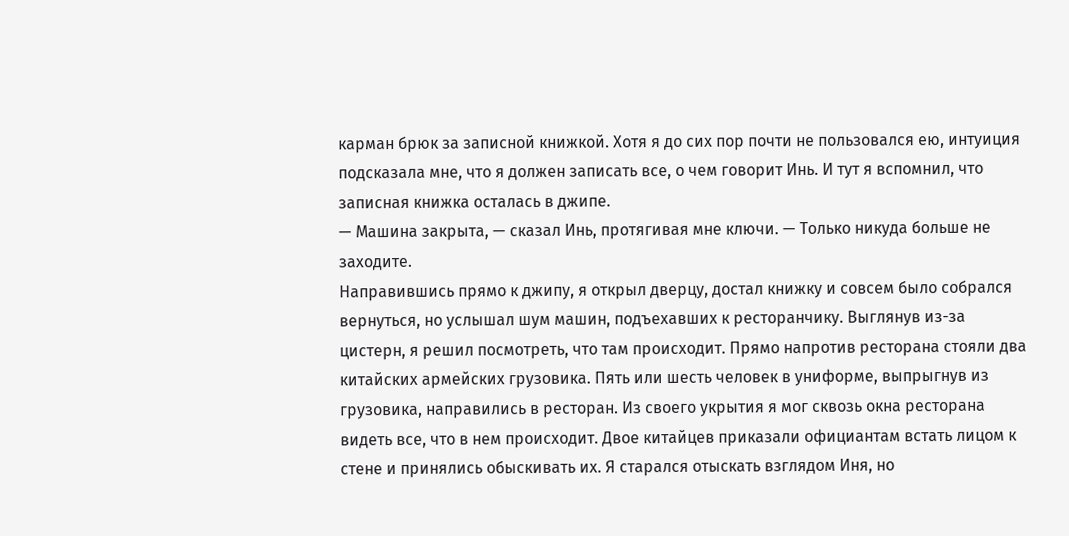карман брюк за записной книжкой. Хотя я до сих пор почти не пользовался ею, интуиция подсказала мне, что я должен записать все, о чем говорит Инь. И тут я вспомнил, что записная книжка осталась в джипе.
— Машина закрыта, — сказал Инь, протягивая мне ключи. — Только никуда больше не заходите.
Направившись прямо к джипу, я открыл дверцу, достал книжку и совсем было собрался вернуться, но услышал шум машин, подъехавших к ресторанчику. Выглянув из-за цистерн, я решил посмотреть, что там происходит. Прямо напротив ресторана стояли два китайских армейских грузовика. Пять или шесть человек в униформе, выпрыгнув из грузовика, направились в ресторан. Из своего укрытия я мог сквозь окна ресторана видеть все, что в нем происходит. Двое китайцев приказали официантам встать лицом к стене и принялись обыскивать их. Я старался отыскать взглядом Иня, но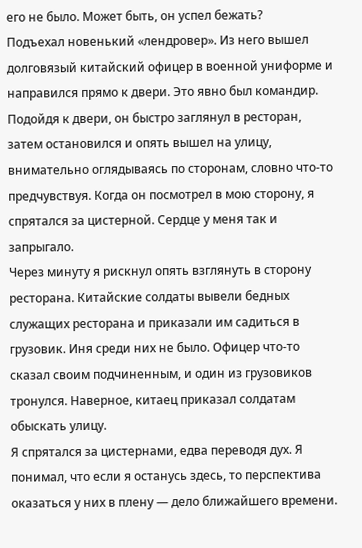его не было. Может быть, он успел бежать?
Подъехал новенький «лендровер». Из него вышел долговязый китайский офицер в военной униформе и направился прямо к двери. Это явно был командир. Подойдя к двери, он быстро заглянул в ресторан, затем остановился и опять вышел на улицу, внимательно оглядываясь по сторонам, словно что-то предчувствуя. Когда он посмотрел в мою сторону, я спрятался за цистерной. Сердце у меня так и запрыгало.
Через минуту я рискнул опять взглянуть в сторону ресторана. Китайские солдаты вывели бедных служащих ресторана и приказали им садиться в грузовик. Иня среди них не было. Офицер что-то сказал своим подчиненным, и один из грузовиков тронулся. Наверное, китаец приказал солдатам обыскать улицу.
Я спрятался за цистернами, едва переводя дух. Я понимал, что если я останусь здесь, то перспектива оказаться у них в плену — дело ближайшего времени.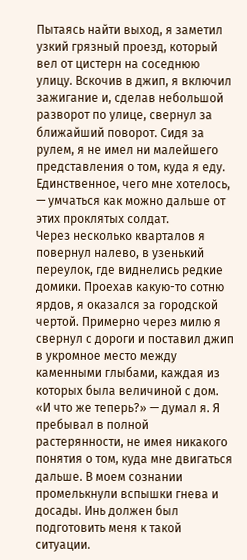Пытаясь найти выход, я заметил узкий грязный проезд, который вел от цистерн на соседнюю улицу. Вскочив в джип, я включил зажигание и, сделав небольшой разворот по улице, свернул за ближайший поворот. Сидя за рулем, я не имел ни малейшего представления о том, куда я еду. Единственное, чего мне хотелось, — умчаться как можно дальше от этих проклятых солдат.
Через несколько кварталов я повернул налево, в узенький переулок, где виднелись редкие домики. Проехав какую-то сотню ярдов, я оказался за городской чертой. Примерно через милю я свернул с дороги и поставил джип в укромное место между каменными глыбами, каждая из которых была величиной с дом.
«И что же теперь?» — думал я. Я пребывал в полной растерянности, не имея никакого понятия о том, куда мне двигаться дальше. В моем сознании промелькнули вспышки гнева и досады. Инь должен был подготовить меня к такой ситуации.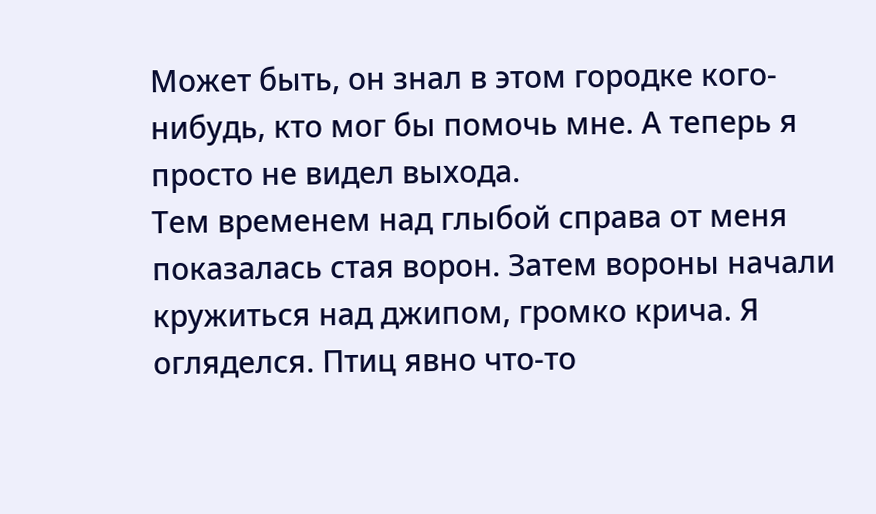Может быть, он знал в этом городке кого-нибудь, кто мог бы помочь мне. А теперь я просто не видел выхода.
Тем временем над глыбой справа от меня показалась стая ворон. Затем вороны начали кружиться над джипом, громко крича. Я огляделся. Птиц явно что-то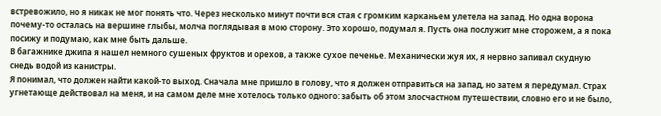встревожило, но я никак не мог понять что. Через несколько минут почти вся стая с громким карканьем улетела на запад. Но одна ворона почему-то осталась на вершине глыбы, молча поглядывая в мою сторону. Это хорошо, подумал я. Пусть она послужит мне сторожем, а я пока посижу и подумаю, как мне быть дальше.
В багажнике джипа я нашел немного сушеных фруктов и орехов, а также сухое печенье. Механически жуя их, я нервно запивал скудную снедь водой из канистры.
Я понимал, что должен найти какой-то выход. Сначала мне пришло в голову, что я должен отправиться на запад, но затем я передумал. Страх угнетающе действовал на меня, и на самом деле мне хотелось только одного: забыть об этом злосчастном путешествии, словно его и не было,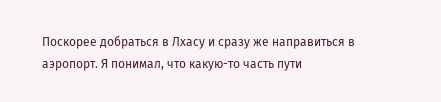Поскорее добраться в Лхасу и сразу же направиться в аэропорт. Я понимал, что какую-то часть пути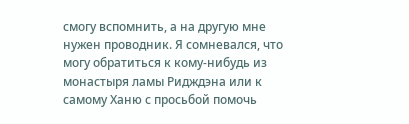смогу вспомнить, а на другую мне нужен проводник. Я сомневался, что могу обратиться к кому-нибудь из монастыря ламы Ридждэна или к самому Ханю с просьбой помочь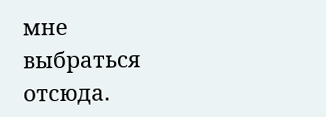мне выбраться отсюда.